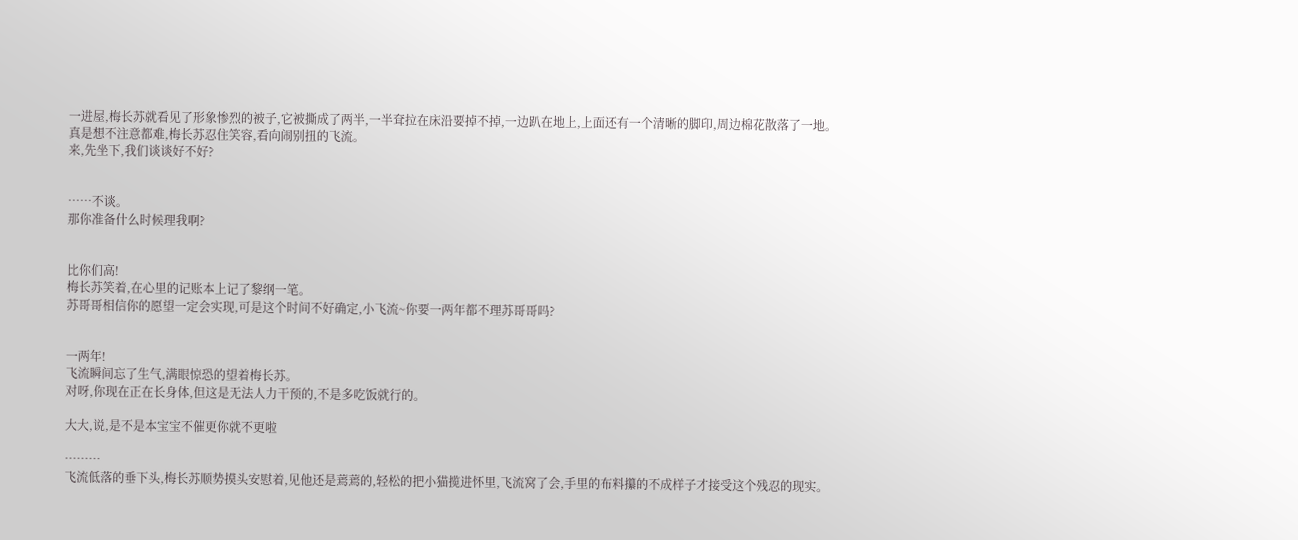一进屋,梅长苏就看见了形象惨烈的被子,它被撕成了两半,一半耷拉在床沿要掉不掉,一边趴在地上,上面还有一个清晰的脚印,周边棉花散落了一地。
真是想不注意都难,梅长苏忍住笑容,看向闹别扭的飞流。
来,先坐下,我们谈谈好不好?


……不谈。
那你准备什么时候理我啊?


比你们高!
梅长苏笑着,在心里的记账本上记了黎纲一笔。
苏哥哥相信你的愿望一定会实现,可是这个时间不好确定,小飞流~你要一两年都不理苏哥哥吗?


一两年!
飞流瞬间忘了生气,满眼惊恐的望着梅长苏。
对呀,你现在正在长身体,但这是无法人力干预的,不是多吃饭就行的。

大大,说,是不是本宝宝不催更你就不更啦

………
飞流低落的垂下头,梅长苏顺势摸头安慰着,见他还是蔫蔫的,轻松的把小猫揽进怀里,飞流窝了会,手里的布料攥的不成样子才接受这个残忍的现实。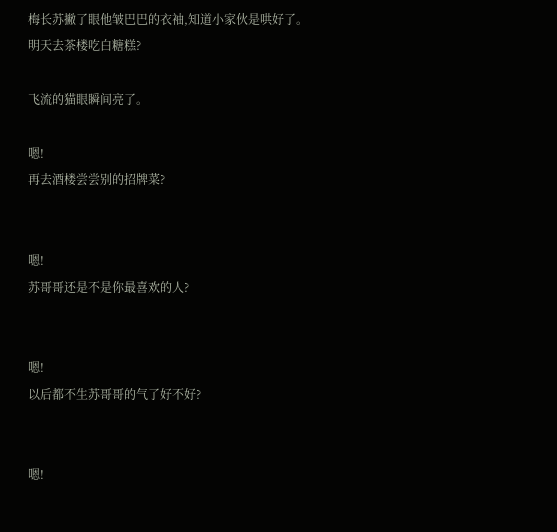梅长苏撇了眼他皱巴巴的衣袖,知道小家伙是哄好了。
明天去茶楼吃白糖糕?

飞流的猫眼瞬间亮了。

嗯!
再去酒楼尝尝别的招牌菜?


嗯!
苏哥哥还是不是你最喜欢的人?


嗯!
以后都不生苏哥哥的气了好不好?


嗯!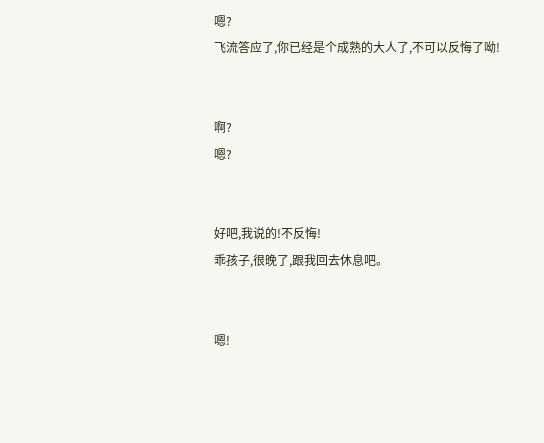嗯?
飞流答应了,你已经是个成熟的大人了,不可以反悔了呦!


啊?
嗯?


好吧,我说的!不反悔!
乖孩子,很晚了,跟我回去休息吧。


嗯!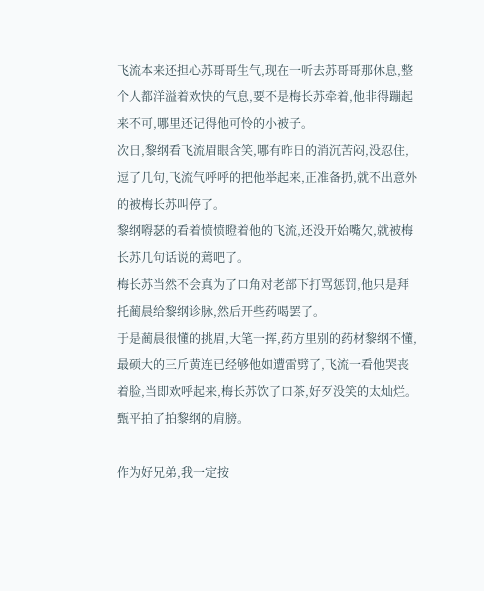飞流本来还担心苏哥哥生气,现在一听去苏哥哥那休息,整个人都洋溢着欢快的气息,要不是梅长苏牵着,他非得蹦起来不可,哪里还记得他可怜的小被子。
次日,黎纲看飞流眉眼含笑,哪有昨日的消沉苦闷,没忍住,逗了几句,飞流气呼呼的把他举起来,正准备扔,就不出意外的被梅长苏叫停了。
黎纲嘚瑟的看着愤愤瞪着他的飞流,还没开始嘴欠,就被梅长苏几句话说的蔫吧了。
梅长苏当然不会真为了口角对老部下打骂惩罚,他只是拜托蔺晨给黎纲诊脉,然后开些药喝罢了。
于是蔺晨很懂的挑眉,大笔一挥,药方里别的药材黎纲不懂,最硕大的三斤黄连已经够他如遭雷劈了,飞流一看他哭丧着脸,当即欢呼起来,梅长苏饮了口茶,好歹没笑的太灿烂。
甄平拍了拍黎纲的肩膀。

作为好兄弟,我一定按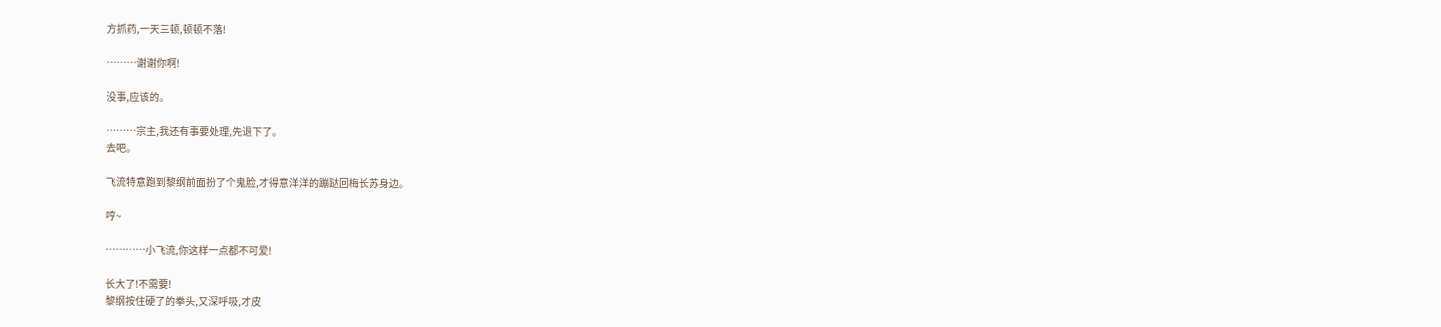方抓药,一天三顿,顿顿不落!

………谢谢你啊!

没事,应该的。

………宗主,我还有事要处理,先退下了。
去吧。

飞流特意跑到黎纲前面扮了个鬼脸,才得意洋洋的蹦跶回梅长苏身边。

哼~

…………小飞流,你这样一点都不可爱!

长大了!不需要!
黎纲按住硬了的拳头,又深呼吸,才皮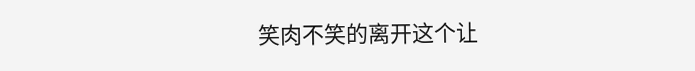笑肉不笑的离开这个让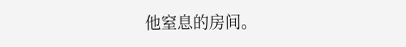他窒息的房间。